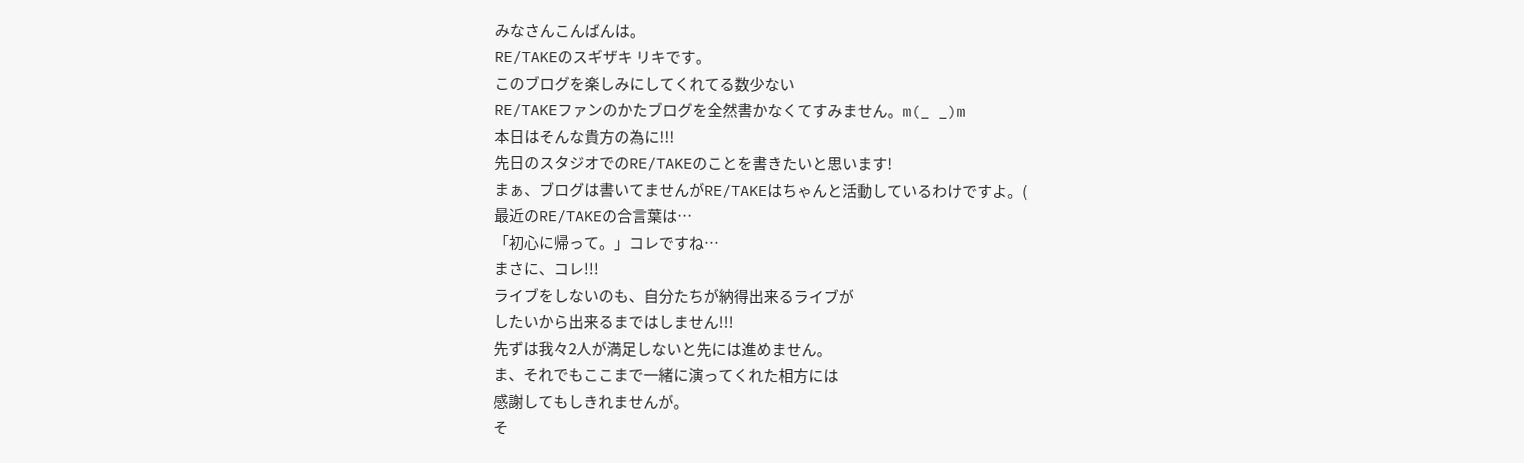みなさんこんばんは。
RE/TAKEのスギザキ リキです。
このブログを楽しみにしてくれてる数少ない
RE/TAKEファンのかたブログを全然書かなくてすみません。m(_ _)m
本日はそんな貴方の為に!!!
先日のスタジオでのRE/TAKEのことを書きたいと思います!
まぁ、ブログは書いてませんがRE/TAKEはちゃんと活動しているわけですよ。(
最近のRE/TAKEの合言葉は…
「初心に帰って。」コレですね…
まさに、コレ!!!
ライブをしないのも、自分たちが納得出来るライブが
したいから出来るまではしません!!!
先ずは我々2人が満足しないと先には進めません。
ま、それでもここまで一緒に演ってくれた相方には
感謝してもしきれませんが。
そ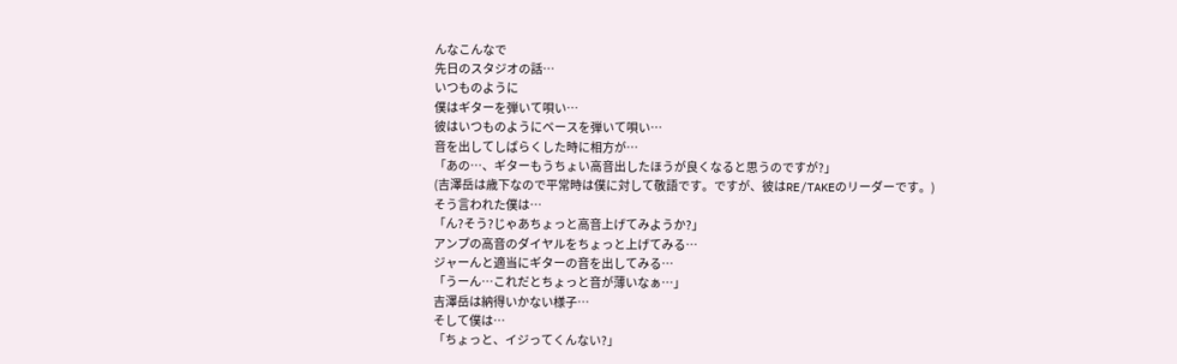んなこんなで
先日のスタジオの話…
いつものように
僕はギターを弾いて唄い…
彼はいつものようにベースを弾いて唄い…
音を出してしばらくした時に相方が…
「あの…、ギターもうちょい高音出したほうが良くなると思うのですが?」
(吉澤岳は歳下なので平常時は僕に対して敬語です。ですが、彼はRE/TAKEのリーダーです。)
そう言われた僕は…
「ん?そう?じゃあちょっと高音上げてみようか?」
アンプの高音のダイヤルをちょっと上げてみる…
ジャーんと適当にギターの音を出してみる…
「うーん…これだとちょっと音が薄いなぁ…」
吉澤岳は納得いかない様子…
そして僕は…
「ちょっと、イジってくんない?」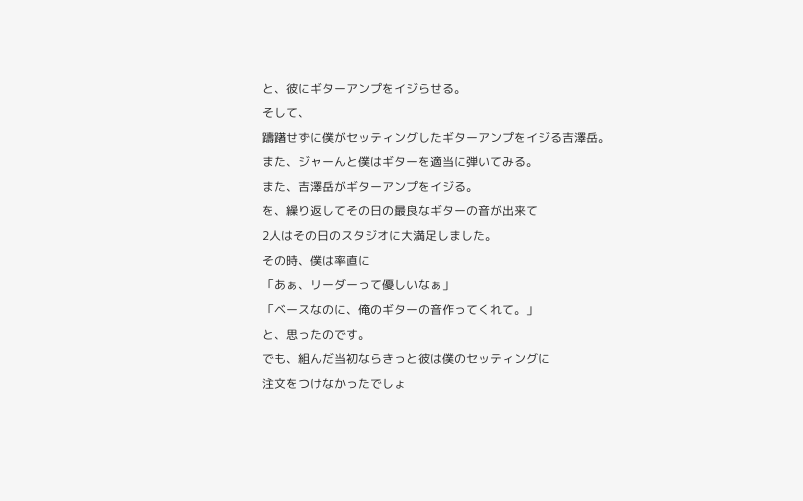と、彼にギターアンプをイジらせる。
そして、
躊躇せずに僕がセッティングしたギターアンプをイジる吉澤岳。
また、ジャーんと僕はギターを適当に弾いてみる。
また、吉澤岳がギターアンプをイジる。
を、繰り返してその日の最良なギターの音が出来て
2人はその日のスタジオに大満足しました。
その時、僕は率直に
「あぁ、リーダーって優しいなぁ」
「ベースなのに、俺のギターの音作ってくれて。」
と、思ったのです。
でも、組んだ当初ならきっと彼は僕のセッティングに
注文をつけなかったでしょ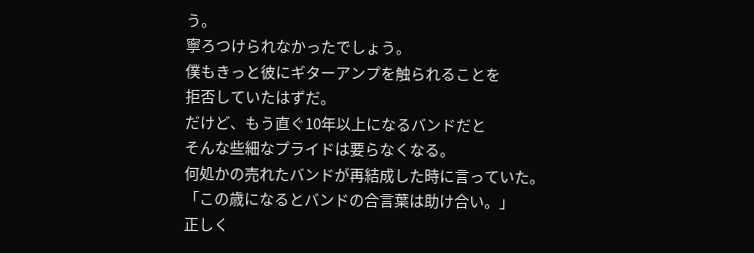う。
寧ろつけられなかったでしょう。
僕もきっと彼にギターアンプを触られることを
拒否していたはずだ。
だけど、もう直ぐ10年以上になるバンドだと
そんな些細なプライドは要らなくなる。
何処かの売れたバンドが再結成した時に言っていた。
「この歳になるとバンドの合言葉は助け合い。」
正しく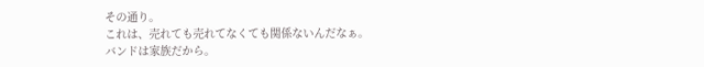その通り。
これは、売れても売れてなくても関係ないんだなぁ。
バンドは家族だから。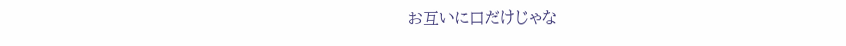お互いに口だけじゃな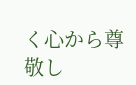く心から尊敬し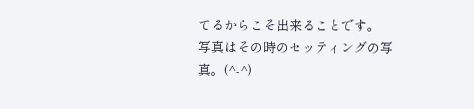てるからこそ出来ることです。
写真はその時のセッティングの写真。(^-^)